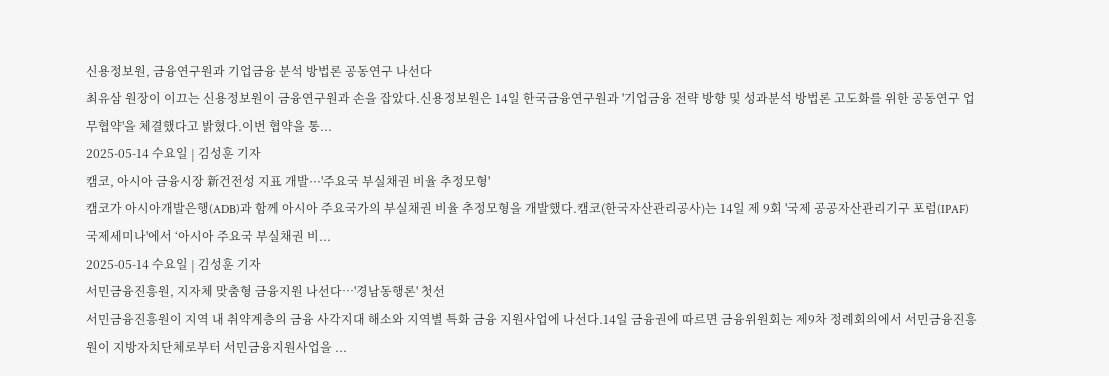신용정보원, 금융연구원과 기업금융 분석 방법론 공동연구 나선다
최유삼 원장이 이끄는 신용정보원이 금융연구원과 손을 잡았다.신용정보원은 14일 한국금융연구원과 '기업금융 전략 방향 및 성과분석 방법론 고도화를 위한 공동연구 업무협약'을 체결했다고 밝혔다.이번 협약을 통...
2025-05-14 수요일 | 김성훈 기자
캠코, 아시아 금융시장 新건전성 지표 개발···'주요국 부실채권 비율 추정모형'
캠코가 아시아개발은행(ADB)과 함께 아시아 주요국가의 부실채권 비율 추정모형을 개발했다.캠코(한국자산관리공사)는 14일 제 9회 '국제 공공자산관리기구 포럼(IPAF) 국제세미나'에서 ‘아시아 주요국 부실채권 비...
2025-05-14 수요일 | 김성훈 기자
서민금융진흥원, 지자체 맞춤형 금융지원 나선다…'경남동행론' 첫선
서민금융진흥원이 지역 내 취약계층의 금융 사각지대 해소와 지역별 특화 금융 지원사업에 나선다.14일 금융권에 따르면 금융위원회는 제9차 정례회의에서 서민금융진흥원이 지방자치단체로부터 서민금융지원사업을 ...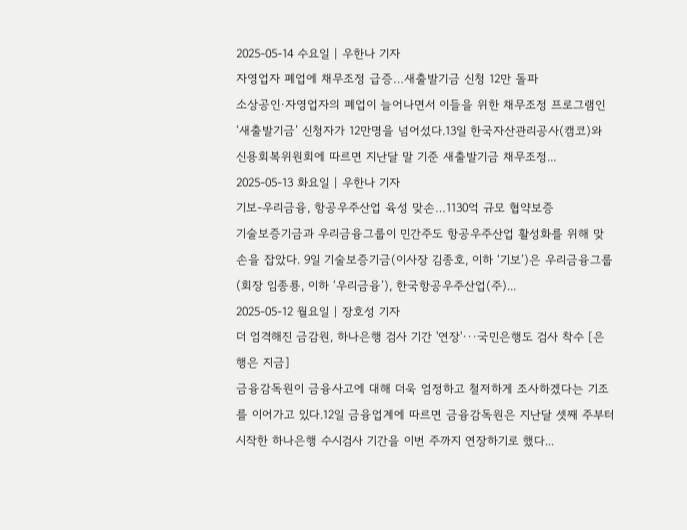2025-05-14 수요일 | 우한나 기자
자영업자 폐업에 채무조정 급증…새출발기금 신청 12만 돌파
소상공인·자영업자의 폐업이 늘어나면서 이들을 위한 채무조정 프로그램인 ‘새출발기금’ 신청자가 12만명을 넘어섰다.13일 한국자산관리공사(캠코)와 신용회복위원회에 따르면 지난달 말 기준 새출발기금 채무조정...
2025-05-13 화요일 | 우한나 기자
기보-우리금융, 항공우주산업 육성 맞손…1130억 규모 협약보증
기술보증기금과 우리금융그룹이 민간주도 항공우주산업 활성화를 위해 맞손을 잡았다. 9일 기술보증기금(이사장 김종호, 이하 ‘기보’)은 우리금융그룹(회장 임종룡, 이하 ‘우리금융’), 한국항공우주산업(주)...
2025-05-12 월요일 | 장호성 기자
더 엄격해진 금감원, 하나은행 검사 기간 '연장'···국민은행도 검사 착수 [은행은 지금]
금융감독원이 금융사고에 대해 더욱 엄정하고 철저하게 조사하겠다는 기조를 이어가고 있다.12일 금융업계에 따르면 금융감독원은 지난달 셋째 주부터 시작한 하나은행 수시검사 기간을 이번 주까지 연장하기로 했다...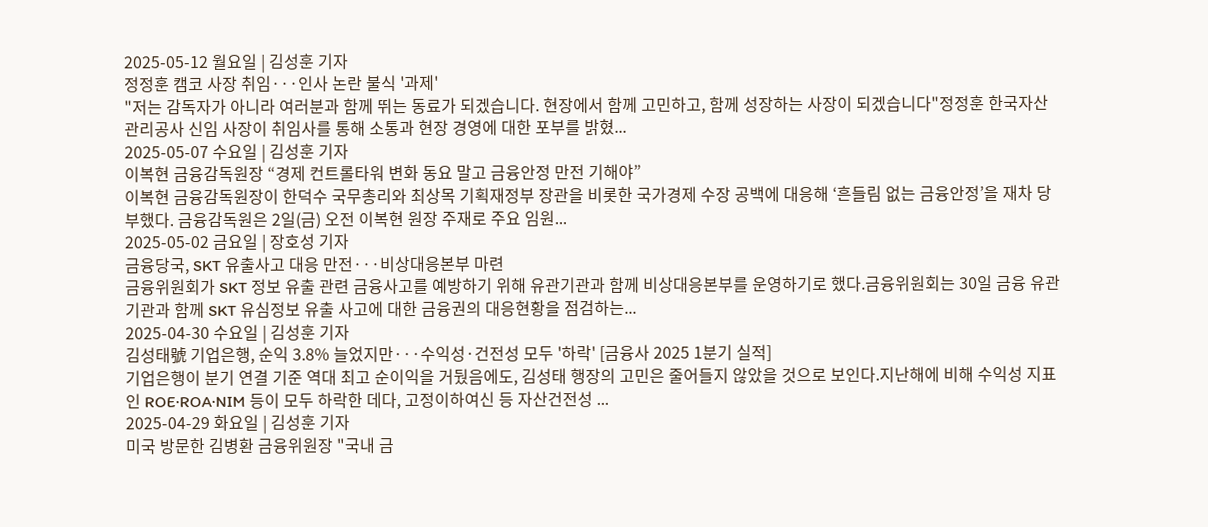2025-05-12 월요일 | 김성훈 기자
정정훈 캠코 사장 취임···인사 논란 불식 '과제'
"저는 감독자가 아니라 여러분과 함께 뛰는 동료가 되겠습니다. 현장에서 함께 고민하고, 함께 성장하는 사장이 되겠습니다"정정훈 한국자산관리공사 신임 사장이 취임사를 통해 소통과 현장 경영에 대한 포부를 밝혔...
2025-05-07 수요일 | 김성훈 기자
이복현 금융감독원장 “경제 컨트롤타워 변화 동요 말고 금융안정 만전 기해야”
이복현 금융감독원장이 한덕수 국무총리와 최상목 기획재정부 장관을 비롯한 국가경제 수장 공백에 대응해 ‘흔들림 없는 금융안정’을 재차 당부했다. 금융감독원은 2일(금) 오전 이복현 원장 주재로 주요 임원...
2025-05-02 금요일 | 장호성 기자
금융당국, SKT 유출사고 대응 만전···비상대응본부 마련
금융위원회가 SKT 정보 유출 관련 금융사고를 예방하기 위해 유관기관과 함께 비상대응본부를 운영하기로 했다.금융위원회는 30일 금융 유관기관과 함께 SKT 유심정보 유출 사고에 대한 금융권의 대응현황을 점검하는...
2025-04-30 수요일 | 김성훈 기자
김성태號 기업은행, 순익 3.8% 늘었지만···수익성·건전성 모두 '하락' [금융사 2025 1분기 실적]
기업은행이 분기 연결 기준 역대 최고 순이익을 거뒀음에도, 김성태 행장의 고민은 줄어들지 않았을 것으로 보인다.지난해에 비해 수익성 지표인 ROE·ROA·NIM 등이 모두 하락한 데다, 고정이하여신 등 자산건전성 ...
2025-04-29 화요일 | 김성훈 기자
미국 방문한 김병환 금융위원장 "국내 금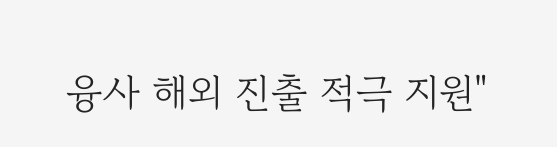융사 해외 진출 적극 지원"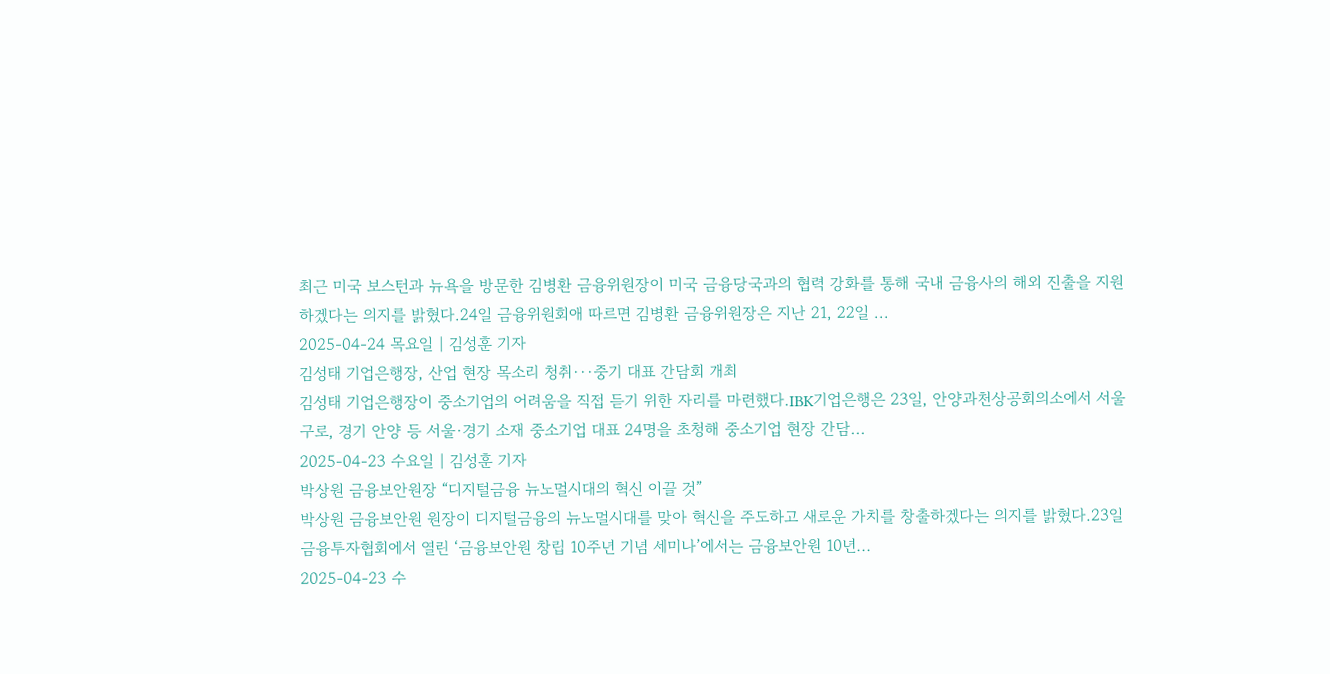최근 미국 보스턴과 뉴욕을 방문한 김병환 금융위원장이 미국 금융당국과의 협력 강화를 통해 국내 금융사의 해외 진출을 지원하겠다는 의지를 밝혔다.24일 금융위원회애 따르면 김병환 금융위원장은 지난 21, 22일 ...
2025-04-24 목요일 | 김성훈 기자
김성태 기업은행장, 산업 현장 목소리 청취···중기 대표 간담회 개최
김성태 기업은행장이 중소기업의 어려움을 직접 듣기 위한 자리를 마련했다.IBK기업은행은 23일, 안양과천상공회의소에서 서울 구로, 경기 안양 등 서울·경기 소재 중소기업 대표 24명을 초청해 중소기업 현장 간담...
2025-04-23 수요일 | 김성훈 기자
박상원 금융보안원장 “디지털금융 뉴노멀시대의 혁신 이끌 것”
박상원 금융보안원 원장이 디지털금융의 뉴노멀시대를 맞아 혁신을 주도하고 새로운 가치를 창출하겠다는 의지를 밝혔다.23일 금융투자협회에서 열린 ‘금융보안원 창립 10주년 기념 세미나’에서는 금융보안원 10년...
2025-04-23 수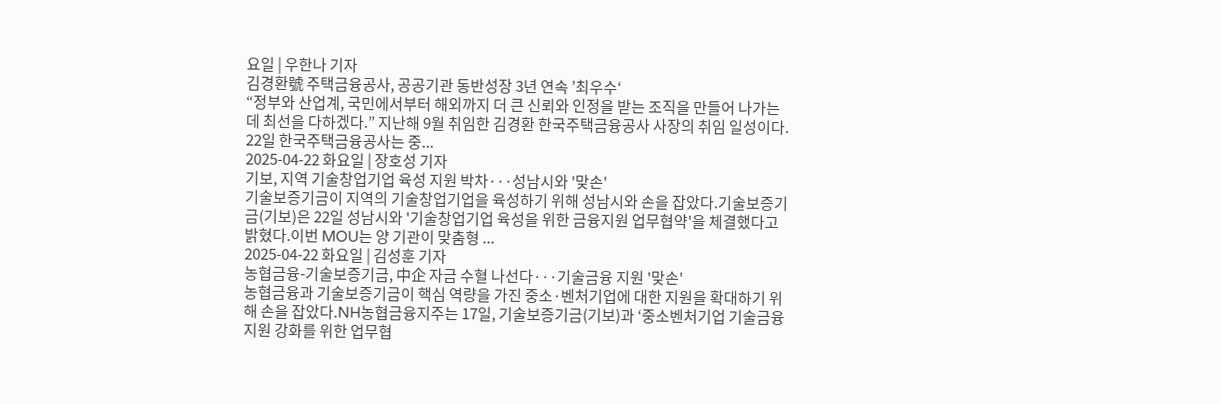요일 | 우한나 기자
김경환號 주택금융공사, 공공기관 동반성장 3년 연속 ’최우수‘
“정부와 산업계, 국민에서부터 해외까지 더 큰 신뢰와 인정을 받는 조직을 만들어 나가는데 최선을 다하겠다.” 지난해 9월 취임한 김경환 한국주택금융공사 사장의 취임 일성이다. 22일 한국주택금융공사는 중...
2025-04-22 화요일 | 장호성 기자
기보, 지역 기술창업기업 육성 지원 박차···성남시와 '맞손'
기술보증기금이 지역의 기술창업기업을 육성하기 위해 성남시와 손을 잡았다.기술보증기금(기보)은 22일 성남시와 '기술창업기업 육성을 위한 금융지원 업무협약'을 체결했다고 밝혔다.이번 MOU는 양 기관이 맞춤형 ...
2025-04-22 화요일 | 김성훈 기자
농협금융-기술보증기금, 中企 자금 수혈 나선다···기술금융 지원 '맞손'
농협금융과 기술보증기금이 핵심 역량을 가진 중소·벤처기업에 대한 지원을 확대하기 위해 손을 잡았다.NH농협금융지주는 17일, 기술보증기금(기보)과 ‘중소벤처기업 기술금융 지원 강화를 위한 업무협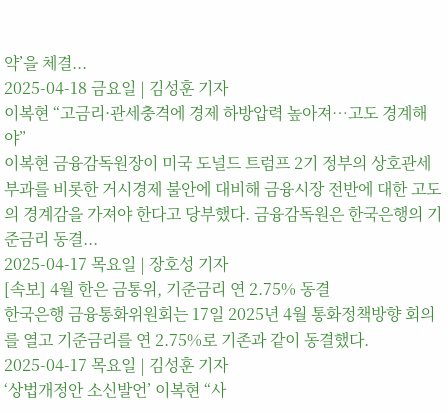약’을 체결...
2025-04-18 금요일 | 김성훈 기자
이복현 “고금리·관세충격에 경제 하방압력 높아져…고도 경계해야”
이복현 금융감독원장이 미국 도널드 트럼프 2기 정부의 상호관세 부과를 비롯한 거시경제 불안에 대비해 금융시장 전반에 대한 고도의 경계감을 가져야 한다고 당부했다. 금융감독원은 한국은행의 기준금리 동결...
2025-04-17 목요일 | 장호성 기자
[속보] 4월 한은 금통위, 기준금리 연 2.75% 동결
한국은행 금융통화위원회는 17일 2025년 4월 통화정책방향 회의를 열고 기준금리를 연 2.75%로 기존과 같이 동결했다.
2025-04-17 목요일 | 김성훈 기자
‘상법개정안 소신발언’ 이복현 “사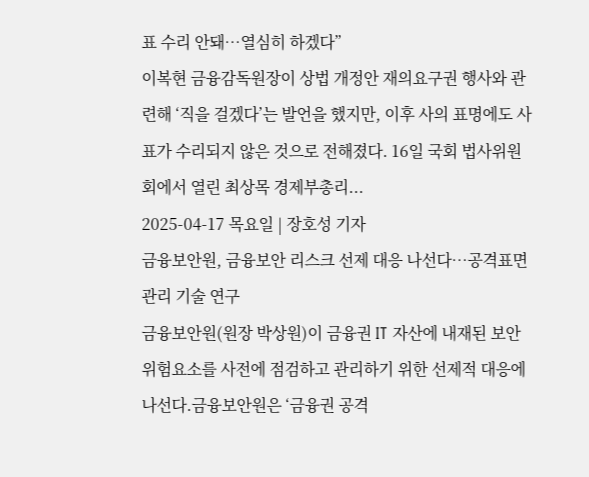표 수리 안돼…열심히 하겠다”
이복현 금융감독원장이 상법 개정안 재의요구권 행사와 관련해 ‘직을 걸겠다’는 발언을 했지만, 이후 사의 표명에도 사표가 수리되지 않은 것으로 전해졌다. 16일 국회 법사위원회에서 열린 최상목 경제부총리...
2025-04-17 목요일 | 장호성 기자
금융보안원, 금융보안 리스크 선제 대응 나선다…공격표면관리 기술 연구
금융보안원(원장 박상원)이 금융권 IT 자산에 내재된 보안 위험요소를 사전에 점검하고 관리하기 위한 선제적 대응에 나선다.금융보안원은 ‘금융권 공격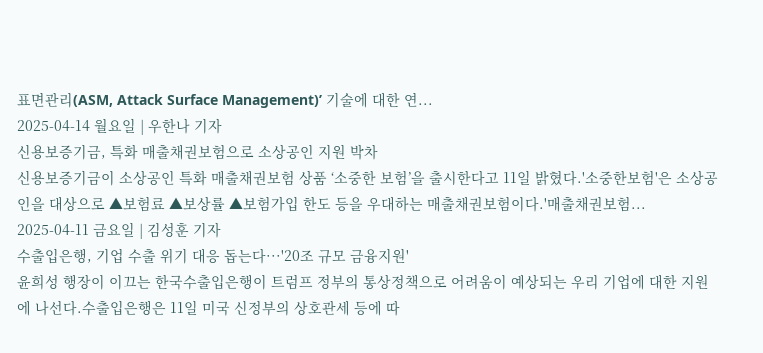표면관리(ASM, Attack Surface Management)’ 기술에 대한 연...
2025-04-14 월요일 | 우한나 기자
신용보증기금, 특화 매출채권보험으로 소상공인 지원 박차
신용보증기금이 소상공인 특화 매출채권보험 상품 ‘소중한 보험’을 출시한다고 11일 밝혔다.'소중한보험'은 소상공인을 대상으로 ▲보험료 ▲보상률 ▲보험가입 한도 등을 우대하는 매출채권보험이다.'매출채권보험...
2025-04-11 금요일 | 김성훈 기자
수출입은행, 기업 수출 위기 대응 돕는다···'20조 규모 금융지원'
윤희성 행장이 이끄는 한국수출입은행이 트럼프 정부의 통상정책으로 어려움이 예상되는 우리 기업에 대한 지원에 나선다.수출입은행은 11일 미국 신정부의 상호관세 등에 따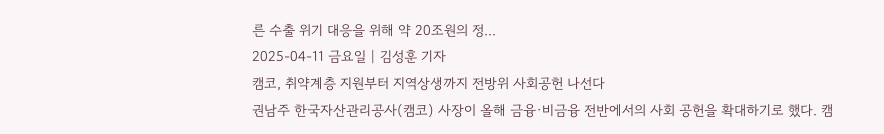른 수출 위기 대응을 위해 약 20조원의 정...
2025-04-11 금요일 | 김성훈 기자
캠코, 취약계층 지원부터 지역상생까지 전방위 사회공헌 나선다
권남주 한국자산관리공사(캠코) 사장이 올해 금융·비금융 전반에서의 사회 공헌을 확대하기로 했다. 캠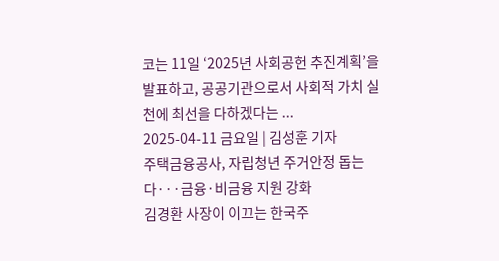코는 11일 ‘2025년 사회공헌 추진계획’을 발표하고, 공공기관으로서 사회적 가치 실천에 최선을 다하겠다는 ...
2025-04-11 금요일 | 김성훈 기자
주택금융공사, 자립청년 주거안정 돕는다···금융·비금융 지원 강화
김경환 사장이 이끄는 한국주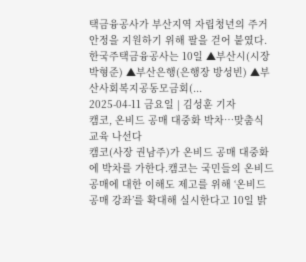택금융공사가 부산지역 자립청년의 주거 안정을 지원하기 위해 팔을 걷어 붙였다.한국주택금융공사는 10일 ▲부산시(시장 박형준) ▲부산은행(은행장 방성빈) ▲부산사회복지공동모금회(...
2025-04-11 금요일 | 김성훈 기자
캠코, 온비드 공매 대중화 박차…맞춤식 교육 나선다
캠코(사장 권남주)가 온비드 공매 대중화에 박차를 가한다.캠코는 국민들의 온비드 공매에 대한 이해도 제고를 위해 ‘온비드 공매 강좌’를 확대해 실시한다고 10일 밝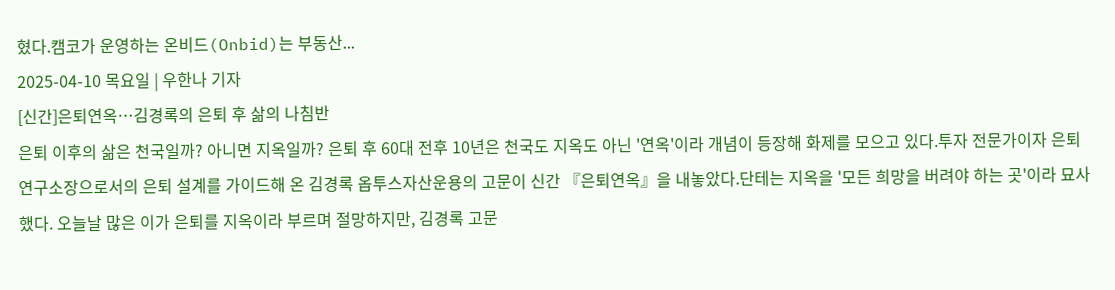혔다.캠코가 운영하는 온비드(Onbid)는 부동산...
2025-04-10 목요일 | 우한나 기자
[신간]은퇴연옥…김경록의 은퇴 후 삶의 나침반
은퇴 이후의 삶은 천국일까? 아니면 지옥일까? 은퇴 후 60대 전후 10년은 천국도 지옥도 아닌 '연옥'이라 개념이 등장해 화제를 모으고 있다.투자 전문가이자 은퇴연구소장으로서의 은퇴 설계를 가이드해 온 김경록 옵투스자산운용의 고문이 신간 『은퇴연옥』을 내놓았다.단테는 지옥을 '모든 희망을 버려야 하는 곳'이라 묘사했다. 오늘날 많은 이가 은퇴를 지옥이라 부르며 절망하지만, 김경록 고문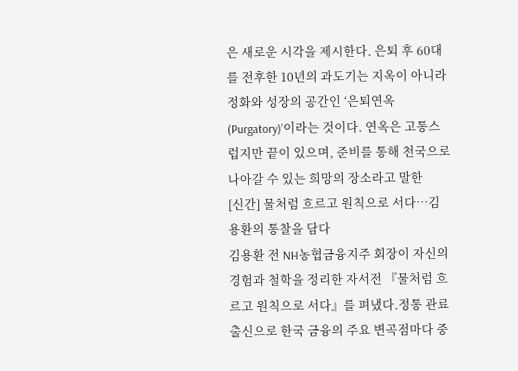은 새로운 시각을 제시한다. 은퇴 후 60대를 전후한 10년의 과도기는 지옥이 아니라 정화와 성장의 공간인 ‘은퇴연옥(Purgatory)’이라는 것이다. 연옥은 고통스럽지만 끝이 있으며, 준비를 통해 천국으로 나아갈 수 있는 희망의 장소라고 말한
[신간] 물처럼 흐르고 원칙으로 서다…김용환의 통찰을 담다
김용환 전 NH농협금융지주 회장이 자신의 경험과 철학을 정리한 자서전 『물처럼 흐르고 원칙으로 서다』를 펴냈다.정통 관료 출신으로 한국 금융의 주요 변곡점마다 중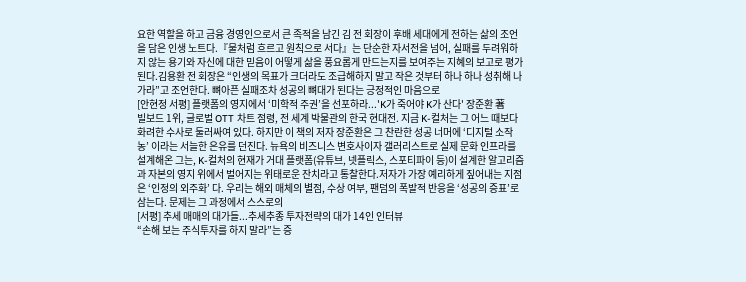요한 역할을 하고 금융 경영인으로서 큰 족적을 남긴 김 전 회장이 후배 세대에게 전하는 삶의 조언을 담은 인생 노트다.『물처럼 흐르고 원칙으로 서다』는 단순한 자서전을 넘어, 실패를 두려워하지 않는 용기와 자신에 대한 믿음이 어떻게 삶을 풍요롭게 만드는지를 보여주는 지혜의 보고로 평가된다.김용환 전 회장은 “인생의 목표가 크더라도 조급해하지 말고 작은 것부터 하나 하나 성취해 나가라”고 조언한다. 뼈아픈 실패조차 성공의 뼈대가 된다는 긍정적인 마음으로
[안현정 서평] 플랫폼의 영지에서 ‘미학적 주권’을 선포하라...'K가 죽어야 K가 산다' 장준환 著
빌보드 1위, 글로벌 OTT 차트 점령, 전 세계 박물관의 한국 현대전. 지금 K-컬처는 그 어느 때보다 화려한 수사로 둘러싸여 있다. 하지만 이 책의 저자 장준환은 그 찬란한 성공 너머에 ‘디지털 소작농’ 이라는 서늘한 은유를 던진다. 뉴욕의 비즈니스 변호사이자 갤러리스트로 실제 문화 인프라를 설계해온 그는, K-컬처의 현재가 거대 플랫폼(유튜브, 넷플릭스, 스포티파이 등)이 설계한 알고리즘과 자본의 영지 위에서 벌어지는 위태로운 잔치라고 통찰한다.저자가 가장 예리하게 짚어내는 지점은 ‘인정의 외주화’ 다. 우리는 해외 매체의 별점, 수상 여부, 팬덤의 폭발적 반응을 ‘성공의 증표’로 삼는다. 문제는 그 과정에서 스스로의
[서평] 추세 매매의 대가들...추세추종 투자전략의 대가 14인 인터뷰
“손해 보는 주식투자를 하지 말라”는 증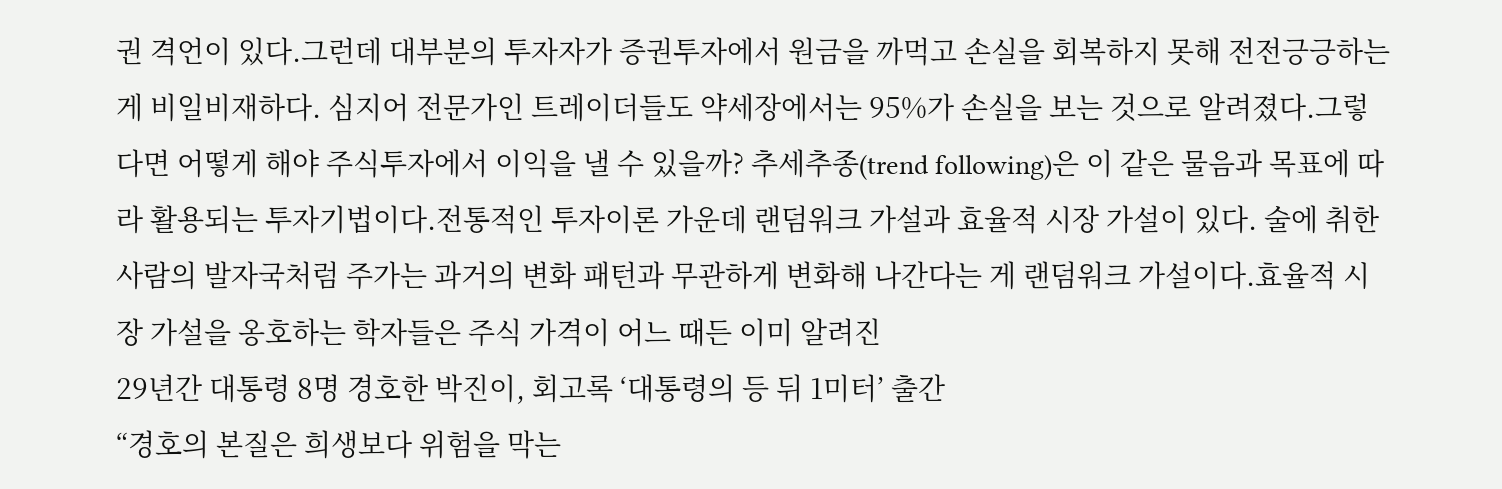권 격언이 있다.그런데 대부분의 투자자가 증권투자에서 원금을 까먹고 손실을 회복하지 못해 전전긍긍하는 게 비일비재하다. 심지어 전문가인 트레이더들도 약세장에서는 95%가 손실을 보는 것으로 알려졌다.그렇다면 어떻게 해야 주식투자에서 이익을 낼 수 있을까? 추세추종(trend following)은 이 같은 물음과 목표에 따라 활용되는 투자기법이다.전통적인 투자이론 가운데 랜덤워크 가설과 효율적 시장 가설이 있다. 술에 취한 사람의 발자국처럼 주가는 과거의 변화 패턴과 무관하게 변화해 나간다는 게 랜덤워크 가설이다.효율적 시장 가설을 옹호하는 학자들은 주식 가격이 어느 때든 이미 알려진
29년간 대통령 8명 경호한 박진이, 회고록 ‘대통령의 등 뒤 1미터’ 출간
“경호의 본질은 희생보다 위험을 막는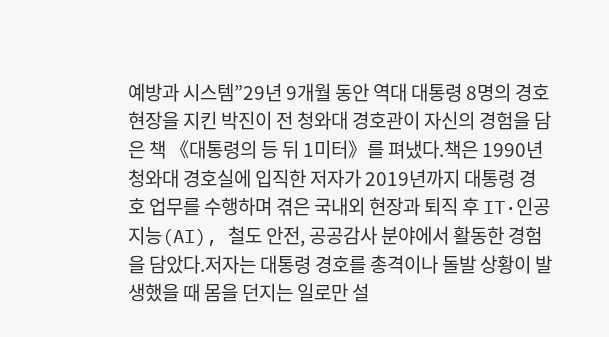예방과 시스템”29년 9개월 동안 역대 대통령 8명의 경호 현장을 지킨 박진이 전 청와대 경호관이 자신의 경험을 담은 책 《대통령의 등 뒤 1미터》를 펴냈다.책은 1990년 청와대 경호실에 입직한 저자가 2019년까지 대통령 경호 업무를 수행하며 겪은 국내외 현장과 퇴직 후 IT·인공지능(AI), 철도 안전, 공공감사 분야에서 활동한 경험을 담았다.저자는 대통령 경호를 총격이나 돌발 상황이 발생했을 때 몸을 던지는 일로만 설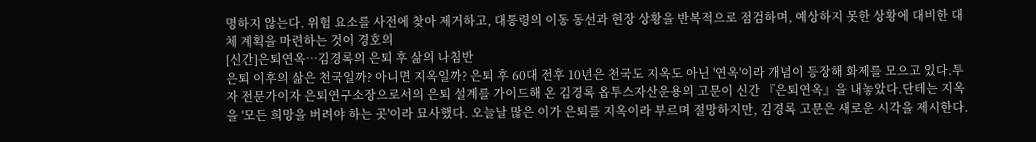명하지 않는다. 위험 요소를 사전에 찾아 제거하고, 대통령의 이동 동선과 현장 상황을 반복적으로 점검하며, 예상하지 못한 상황에 대비한 대체 계획을 마련하는 것이 경호의
[신간]은퇴연옥…김경록의 은퇴 후 삶의 나침반
은퇴 이후의 삶은 천국일까? 아니면 지옥일까? 은퇴 후 60대 전후 10년은 천국도 지옥도 아닌 '연옥'이라 개념이 등장해 화제를 모으고 있다.투자 전문가이자 은퇴연구소장으로서의 은퇴 설계를 가이드해 온 김경록 옵투스자산운용의 고문이 신간 『은퇴연옥』을 내놓았다.단테는 지옥을 '모든 희망을 버려야 하는 곳'이라 묘사했다. 오늘날 많은 이가 은퇴를 지옥이라 부르며 절망하지만, 김경록 고문은 새로운 시각을 제시한다.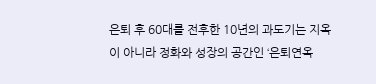은퇴 후 60대를 전후한 10년의 과도기는 지옥이 아니라 정화와 성장의 공간인 ‘은퇴연옥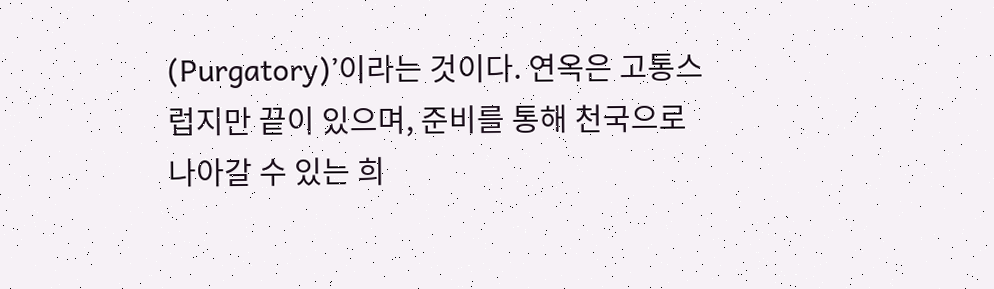(Purgatory)’이라는 것이다. 연옥은 고통스럽지만 끝이 있으며, 준비를 통해 천국으로 나아갈 수 있는 희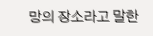망의 장소라고 말한